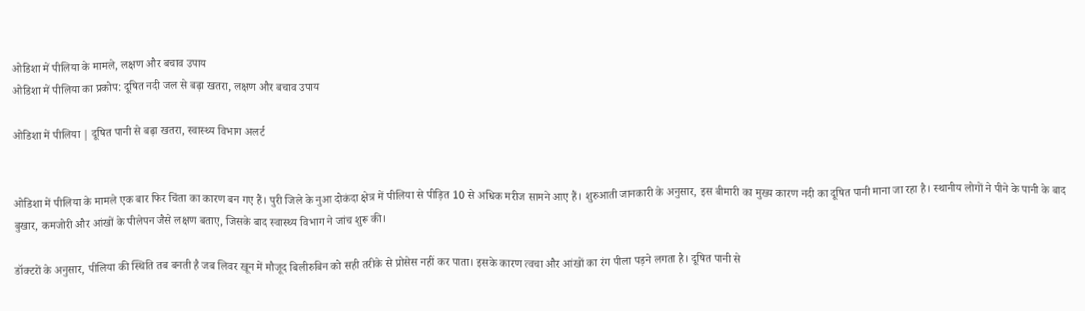ओडिशा में पीलिया के मामले, लक्षण और बचाव उपाय
ओडिशा में पीलिया का प्रकोप: दूषित नदी जल से बढ़ा खतरा, लक्षण और बचाव उपाय

ओडिशा में पीलिया | दूषित पानी से बढ़ा खतरा, स्वास्थ्य विभाग अलर्ट


ओडिशा में पीलिया के मामले एक बार फिर चिंता का कारण बन गए हैं। पुरी जिले के नुआ दोकंदा क्षेत्र में पीलिया से पीड़ित 10 से अधिक मरीज सामने आए हैं। शुरुआती जानकारी के अनुसार, इस बीमारी का मुख्य कारण नदी का दूषित पानी माना जा रहा है। स्थानीय लोगों ने पीने के पानी के बाद बुखार, कमजोरी और आंखों के पीलेपन जैसे लक्षण बताए, जिसके बाद स्वास्थ्य विभाग ने जांच शुरू की।

डॉक्टरों के अनुसार, पीलिया की स्थिति तब बनती है जब लिवर खून में मौजूद बिलीरुबिन को सही तरीके से प्रोसेस नहीं कर पाता। इसके कारण त्वचा और आंखों का रंग पीला पड़ने लगता है। दूषित पानी से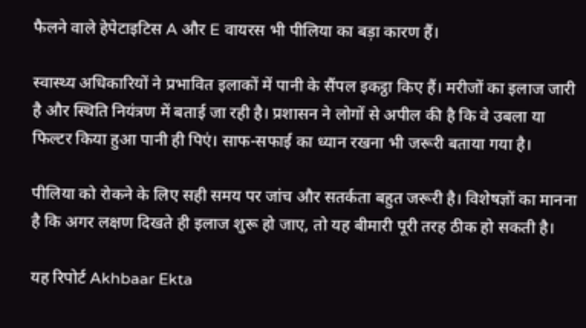फैलने वाले हेपेटाइटिस A और E वायरस भी पीलिया का बड़ा कारण हैं।

स्वास्थ्य अधिकारियों ने प्रभावित इलाकों में पानी के सैंपल इकट्ठा किए हैं। मरीजों का इलाज जारी है और स्थिति नियंत्रण में बताई जा रही है। प्रशासन ने लोगों से अपील की है कि वे उबला या फिल्टर किया हुआ पानी ही पिएं। साफ-सफाई का ध्यान रखना भी जरूरी बताया गया है।

पीलिया को रोकने के लिए सही समय पर जांच और सतर्कता बहुत जरूरी है। विशेषज्ञों का मानना है कि अगर लक्षण दिखते ही इलाज शुरू हो जाए, तो यह बीमारी पूरी तरह ठीक हो सकती है।

यह रिपोर्ट Akhbaar Ekta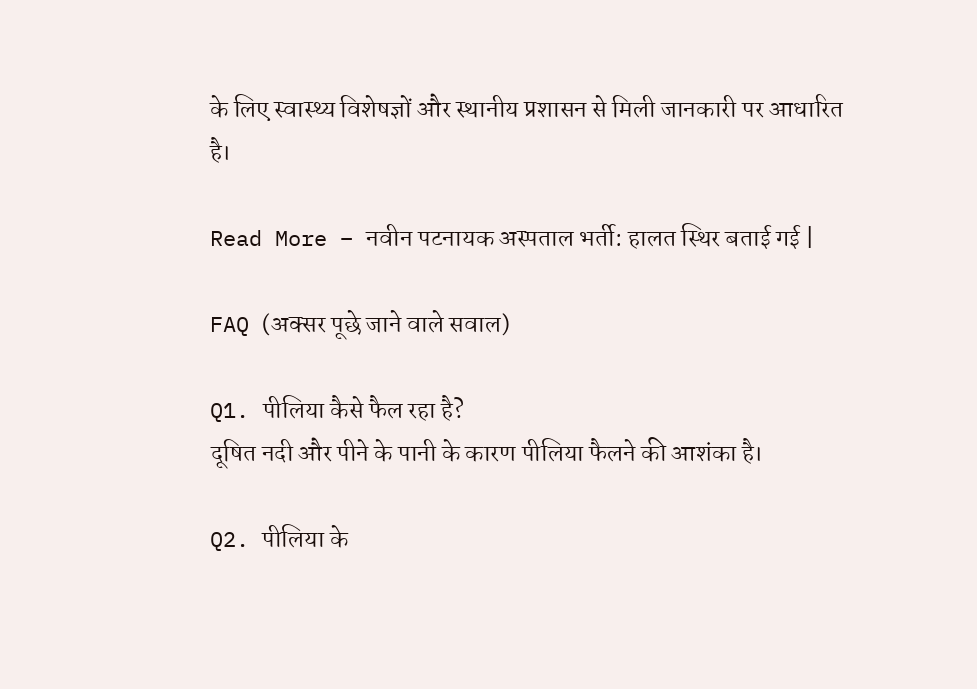के लिए स्वास्थ्य विशेषज्ञों और स्थानीय प्रशासन से मिली जानकारी पर आधारित है।

Read More – नवीन पटनायक अस्पताल भर्ती: हालत स्थिर बताई गई |

FAQ (अक्सर पूछे जाने वाले सवाल)

Q1. पीलिया कैसे फैल रहा है?
दूषित नदी और पीने के पानी के कारण पीलिया फैलने की आशंका है।

Q2. पीलिया के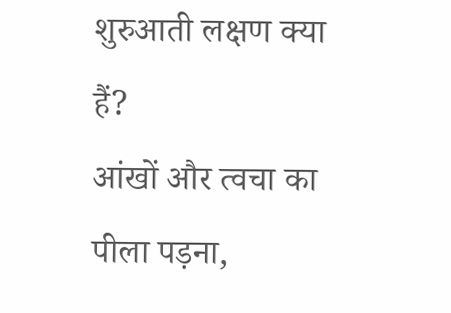शुरुआती लक्षण क्या हैं?
आंखों और त्वचा का पीला पड़ना,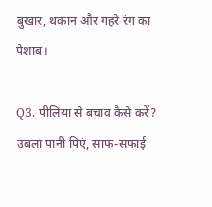बुखार, थकान और गहरे रंग का पेशाब।

Q3. पीलिया से बचाव कैसे करें?
उबला पानी पिएं, साफ-सफाई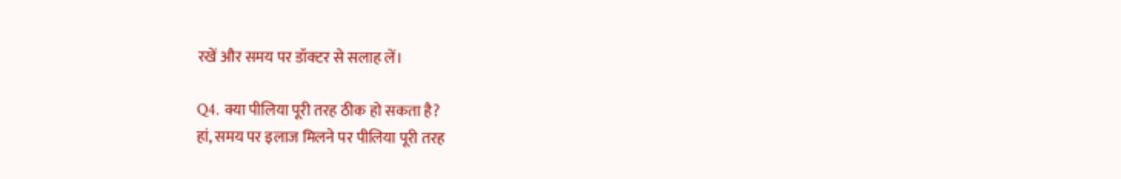रखें और समय पर डॉक्टर से सलाह लें।

Q4. क्या पीलिया पूरी तरह ठीक हो सकता है?
हां, समय पर इलाज मिलने पर पीलिया पूरी तरह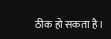ठीक हो सकता है।